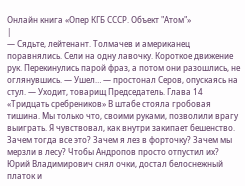Онлайн книга «Опер КГБ СССР. Объект "Атом"»
|
— Сядьте, лейтенант. Толмачев и американец поравнялись. Сели на одну лавочку. Короткое движение рук. Перекинулись парой фраз, а потом они разошлись, не оглянувшись. — Ушел… — простонал Серов, опускаясь на стул. — Уходит, товарищ Председатель. Глава 14 «Тридцать сребреников» В штабе стояла гробовая тишина. Мы только что, своими руками, позволили врагу выиграть. Я чувствовал, как внутри закипает бешенство. Зачем тогда все это? Зачем я лез в форточку? Зачем мы мерзли в лесу? Чтобы Андропов просто отпустил их? Юрий Владимирович снял очки, достал белоснежный платок и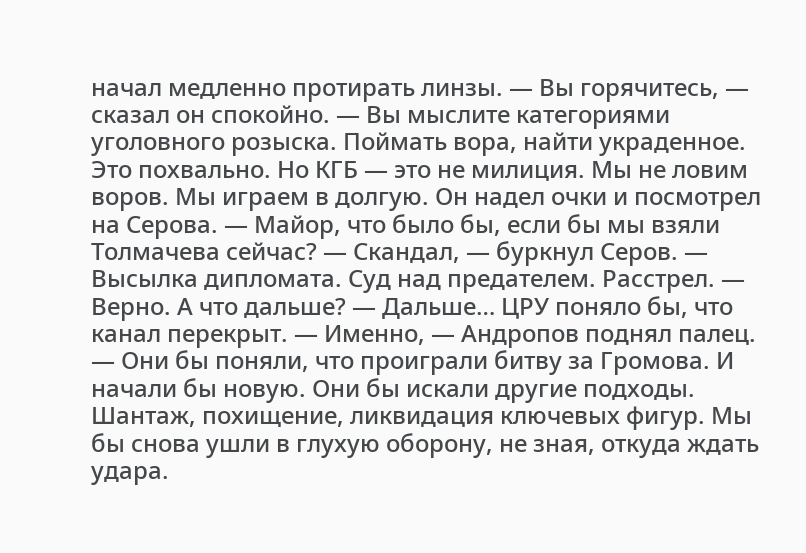начал медленно протирать линзы. — Вы горячитесь, — сказал он спокойно. — Вы мыслите категориями уголовного розыска. Поймать вора, найти украденное. Это похвально. Но КГБ — это не милиция. Мы не ловим воров. Мы играем в долгую. Он надел очки и посмотрел на Серова. — Майор, что было бы, если бы мы взяли Толмачева сейчас? — Скандал, — буркнул Серов. — Высылка дипломата. Суд над предателем. Расстрел. — Верно. А что дальше? — Дальше… ЦРУ поняло бы, что канал перекрыт. — Именно, — Андропов поднял палец. — Они бы поняли, что проиграли битву за Громова. И начали бы новую. Они бы искали другие подходы. Шантаж, похищение, ликвидация ключевых фигур. Мы бы снова ушли в глухую оборону, не зная, откуда ждать удара.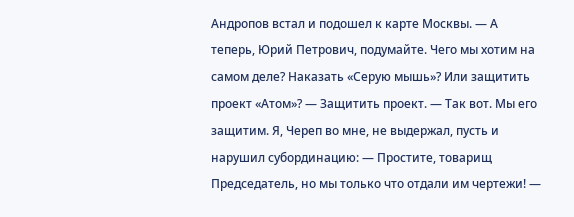Андропов встал и подошел к карте Москвы. — А теперь, Юрий Петрович, подумайте. Чего мы хотим на самом деле? Наказать «Серую мышь»? Или защитить проект «Атом»? — Защитить проект. — Так вот. Мы его защитим. Я, Череп во мне, не выдержал, пусть и нарушил субординацию: — Простите, товарищ Председатель, но мы только что отдали им чертежи! —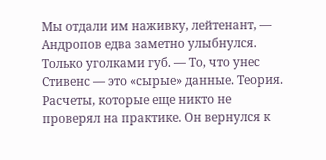Мы отдали им наживку, лейтенант, — Андропов едва заметно улыбнулся. Только уголками губ. — То, что унес Стивенс — это «сырые» данные. Теория. Расчеты, которые еще никто не проверял на практике. Он вернулся к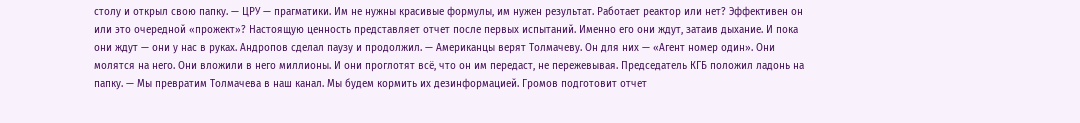столу и открыл свою папку. — ЦРУ — прагматики. Им не нужны красивые формулы, им нужен результат. Работает реактор или нет? Эффективен он или это очередной «прожект»? Настоящую ценность представляет отчет после первых испытаний. Именно его они ждут, затаив дыхание. И пока они ждут — они у нас в руках. Андропов сделал паузу и продолжил. — Американцы верят Толмачеву. Он для них — «Агент номер один». Они молятся на него. Они вложили в него миллионы. И они проглотят всё, что он им передаст, не пережевывая. Председатель КГБ положил ладонь на папку. — Мы превратим Толмачева в наш канал. Мы будем кормить их дезинформацией. Громов подготовит отчет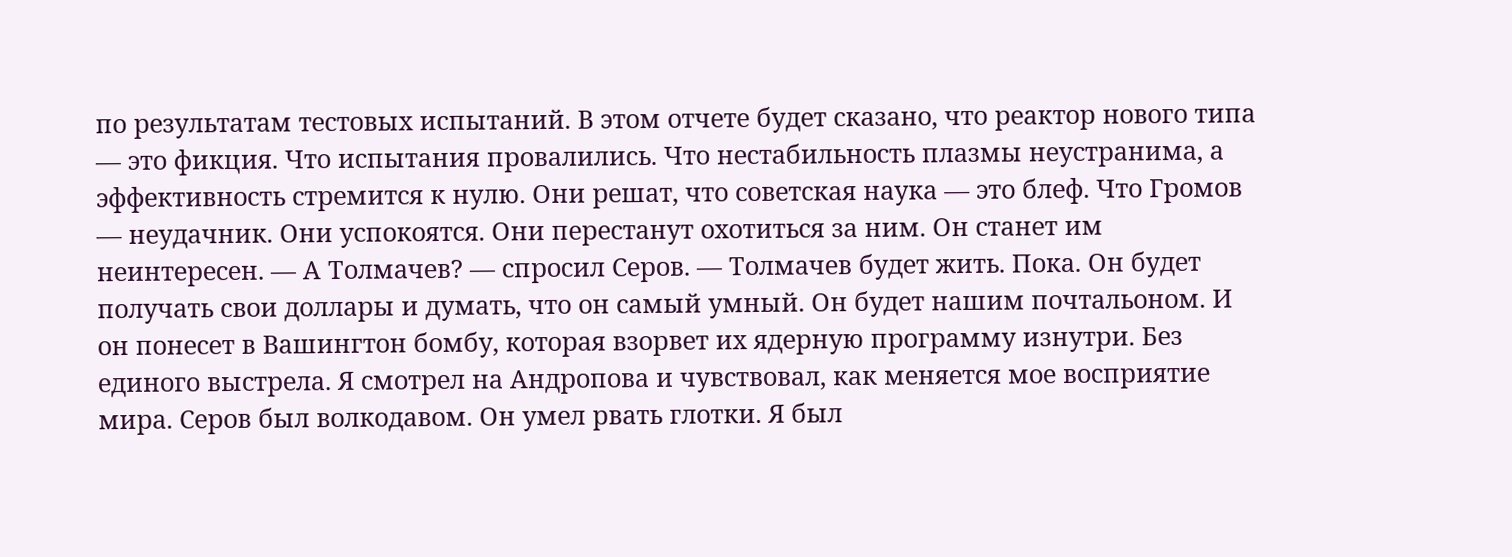по результатам тестовых испытаний. В этом отчете будет сказано, что реактор нового типа — это фикция. Что испытания провалились. Что нестабильность плазмы неустранима, а эффективность стремится к нулю. Они решат, что советская наука — это блеф. Что Громов — неудачник. Они успокоятся. Они перестанут охотиться за ним. Он станет им неинтересен. — А Толмачев? — спросил Серов. — Толмачев будет жить. Пока. Он будет получать свои доллары и думать, что он самый умный. Он будет нашим почтальоном. И он понесет в Вашингтон бомбу, которая взорвет их ядерную программу изнутри. Без единого выстрела. Я смотрел на Андропова и чувствовал, как меняется мое восприятие мира. Серов был волкодавом. Он умел рвать глотки. Я был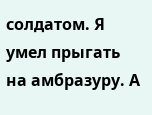солдатом. Я умел прыгать на амбразуру. А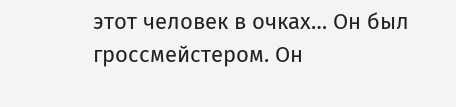этот человек в очках… Он был гроссмейстером. Он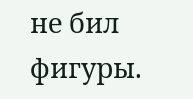не бил фигуры.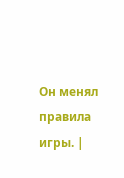Он менял правила игры. |